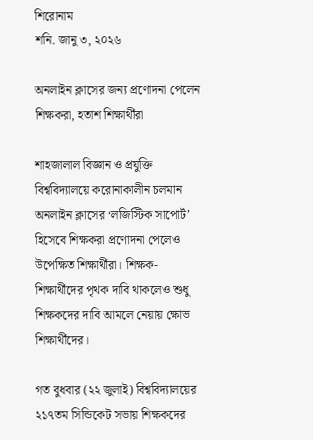শিরোনাম
শনি. জানু ৩, ২০২৬

অনলাইন ক্লাসের জন্য প্রণোদনা পেলেন শিক্ষকরা, হতাশ শিক্ষার্থীরা

শাহজালাল বিজ্ঞান ও প্রযুক্তি বিশ্ববিদ্যালয়ে করোনাকালীন চলমান অনলাইন ক্লাসের ‘লজিস্টিক সাপোর্ট’ হিসেবে শিক্ষকরা প্রণোদনা পেলেও উপেক্ষিত শিক্ষার্থীরা। শিক্ষক-শিক্ষার্থীদের পৃথক দাবি থাকলেও শুধু শিক্ষকদের দাবি আমলে নেয়ায় ক্ষোভ শিক্ষার্থীদের।

গত বুধবার (২২ জুলাই) বিশ্ববিদ্যালয়ের ২১৭তম সিন্ডিকেট সভায় শিক্ষকদের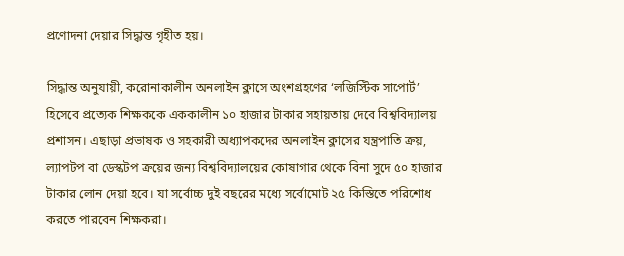প্রণোদনা দেয়ার সিদ্ধান্ত গৃহীত হয়।

সিদ্ধান্ত অনুযায়ী, করোনাকালীন অনলাইন ক্লাসে অংশগ্রহণের ‘লজিস্টিক সাপোর্ট’ হিসেবে প্রত্যেক শিক্ষককে এককালীন ১০ হাজার টাকার সহায়তায় দেবে বিশ্ববিদ্যালয় প্রশাসন। এছাড়া প্রভাষক ও সহকারী অধ্যাপকদের অনলাইন ক্লাসের যন্ত্রপাতি ক্রয়, ল্যাপটপ বা ডেস্কটপ ক্রয়ের জন্য বিশ্ববিদ্যালয়ের কোষাগার থেকে বিনা সুদে ৫০ হাজার টাকার লোন দেয়া হবে। যা সর্বোচ্চ দুই বছরের মধ্যে সর্বোমোট ২৫ কিস্তিতে পরিশোধ করতে পারবেন শিক্ষকরা।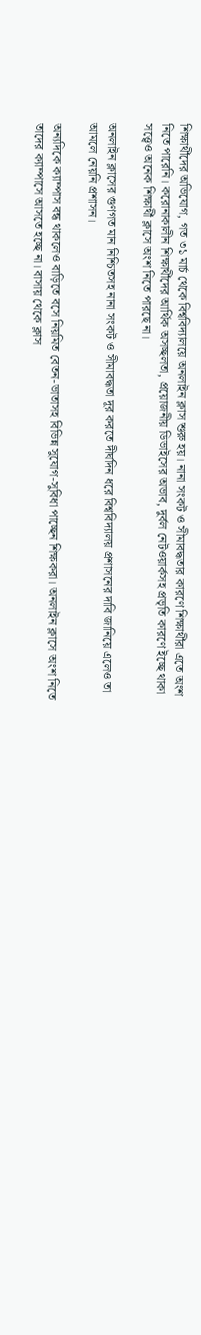শিক্ষার্থীদের অভিযোগ, গত ৩১ মার্চ থেকে বিশ্ববিদ্যালয়ে অনলাইন ক্লাস শুরু হয়। নানা সংকট ও সীমাবদ্ধতার কারণে শিক্ষার্থীরা এতে অংশ নিতে পারেনি। করোনাকালীন শিক্ষার্থীদের আর্থিক অসচ্ছলতা, প্রয়োজনীয় ডিভাইসের অভাব, দুর্বল নেটওয়ার্কসহ প্রভৃতি কারণে ইচ্ছে থাকা সত্ত্বেও অনেক শিক্ষার্থী ক্লাসে অংশ নিতে পারছে না।

অনলাইন ক্লাসের গুণগত মান নিশ্চিতসহ নানা সংকট ও সীমাবদ্ধতা দূর করতে দীর্ঘদিন ধরে বিশ্ববিদ্যালয় প্রশাসনের দাবি জানিয়ে এলেও তা আমলে নেয়নি প্রশাসন।

অন্যদিকে ক্যাম্পাস বন্ধ থাকলেও বাড়িতে বসে নিয়মিত বেতন-ভাতাসহ বিভিন্ন সুযোগ-সুবিধা পাচ্ছেন শিক্ষকরা। অনলাইন ক্লাসে অংশ নিতে তাদের ক্যাম্পাসে আসতে হচ্ছে না। বাসায় থেকে ক্লাস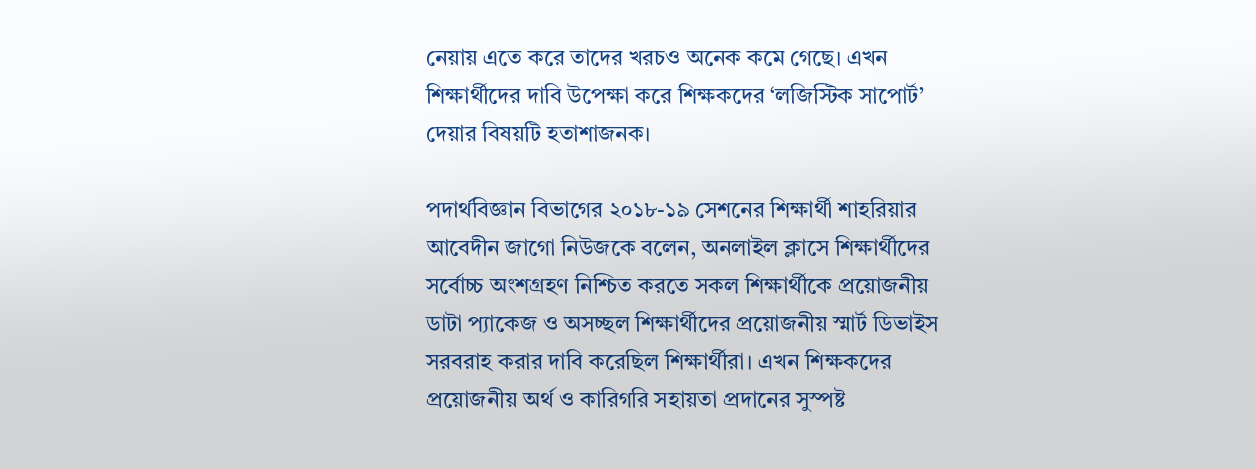নেয়ায় এতে করে তাদের খরচও অনেক কমে গেছে। এখন শিক্ষার্থীদের দাবি উপেক্ষা করে শিক্ষকদের ‘লজিস্টিক সাপোর্ট’ দেয়ার বিষয়টি হতাশাজনক।

পদার্থবিজ্ঞান বিভাগের ২০১৮-১৯ সেশনের শিক্ষার্থী শাহরিয়ার আবেদীন জাগো নিউজকে বলেন, অনলাইল ক্লাসে শিক্ষার্থীদের সর্বোচ্চ অংশগ্রহণ নিশ্চিত করতে সকল শিক্ষার্থীকে প্রয়োজনীয় ডাটা প্যাকেজ ও অসচ্ছল শিক্ষার্থীদের প্রয়োজনীয় স্মার্ট ডিভাইস সরবরাহ করার দাবি করেছিল শিক্ষার্থীরা। এখন শিক্ষকদের প্রয়োজনীয় অর্থ ও কারিগরি সহায়তা প্রদানের সুস্পষ্ট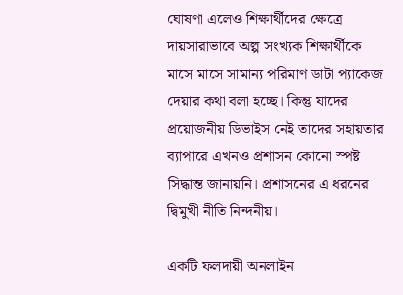ঘোষণা এলেও শিক্ষার্থীদের ক্ষেত্রে দায়সারাভাবে অল্প সংখ্যক শিক্ষার্থীকে মাসে মাসে সামান্য পরিমাণ ডাটা প্যাকেজ দেয়ার কথা বলা হচ্ছে। কিন্তু যাদের প্রয়োজনীয় ডিভাইস নেই তাদের সহায়তার ব্যাপারে এখনও প্রশাসন কোনো স্পষ্ট সিদ্ধান্ত জানায়নি। প্রশাসনের এ ধরনের দ্বিমুখী নীতি নিন্দনীয়।

একটি ফলদায়ী অনলাইন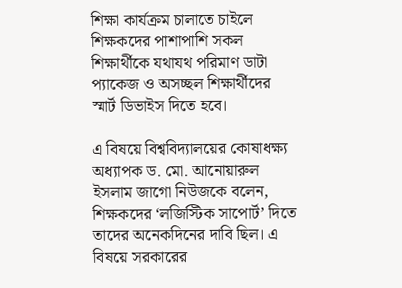শিক্ষা কার্যক্রম চালাতে চাইলে শিক্ষকদের পাশাপাশি সকল শিক্ষার্থীকে যথাযথ পরিমাণ ডাটা প্যাকেজ ও অসচ্ছল শিক্ষার্থীদের স্মার্ট ডিভাইস দিতে হবে।

এ বিষয়ে বিশ্ববিদ্যালয়ের কোষাধক্ষ্য অধ্যাপক ড. মো. আনোয়ারুল ইসলাম জাগো নিউজকে বলেন, শিক্ষকদের ‘লজিস্টিক সাপোর্ট’ দিতে তাদের অনেকদিনের দাবি ছিল। এ বিষয়ে সরকারের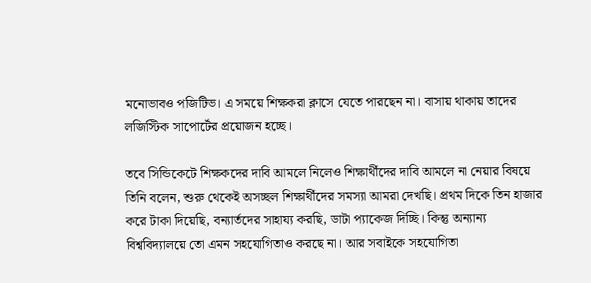মনোভাবও পজিটিভ। এ সময়ে শিক্ষকরা ক্লাসে যেতে পারছেন না। বাসায় থাকায় তাদের লজিস্টিক সাপোর্টের প্রয়োজন হচ্ছে।

তবে সিন্ডিকেটে শিক্ষকদের দাবি আমলে নিলেও শিক্ষার্থীদের দাবি আমলে না নেয়ার বিষয়ে তিনি বলেন, শুরু থেকেই অসচ্ছল শিক্ষার্থীদের সমস্যা আমরা দেখছি। প্রথম দিকে তিন হাজার করে টাকা দিয়েছি, বন্যার্তদের সাহায্য করছি, ডাটা প্যাকেজ দিচ্ছি। কিন্তু অন্যান্য বিশ্ববিদ্যালয়ে তো এমন সহযোগিতাও করছে না। আর সবাইকে সহযোগিতা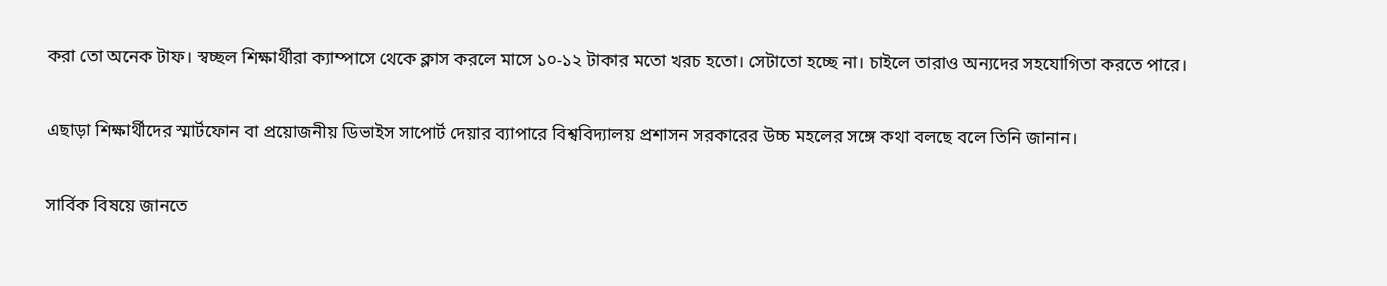করা তো অনেক টাফ। স্বচ্ছল শিক্ষার্থীরা ক্যাম্পাসে থেকে ক্লাস করলে মাসে ১০-১২ টাকার মতো খরচ হতো। সেটাতো হচ্ছে না। চাইলে তারাও অন্যদের সহযোগিতা করতে পারে।

এছাড়া শিক্ষার্থীদের স্মার্টফোন বা প্রয়োজনীয় ডিভাইস সাপোর্ট দেয়ার ব্যাপারে বিশ্ববিদ্যালয় প্রশাসন সরকারের উচ্চ মহলের সঙ্গে কথা বলছে বলে তিনি জানান।

সার্বিক বিষয়ে জানতে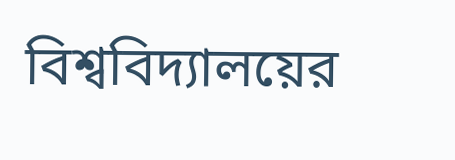বিশ্ববিদ্যালয়ের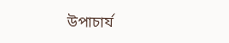উপাচার্য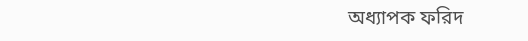অধ্যাপক ফরিদ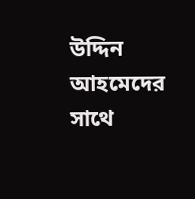উদ্দিন আহমেদের সাথে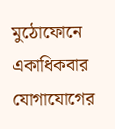মুঠোফোনে একাধিকবার যোগাযোগের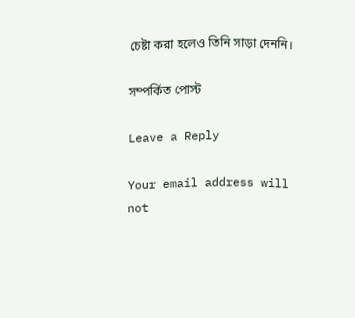চেষ্টা করা হলেও তিনি সাড়া দেননি।

সম্পর্কিত পোস্ট

Leave a Reply

Your email address will not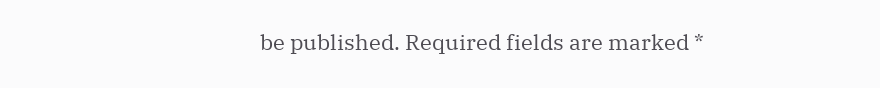be published. Required fields are marked *